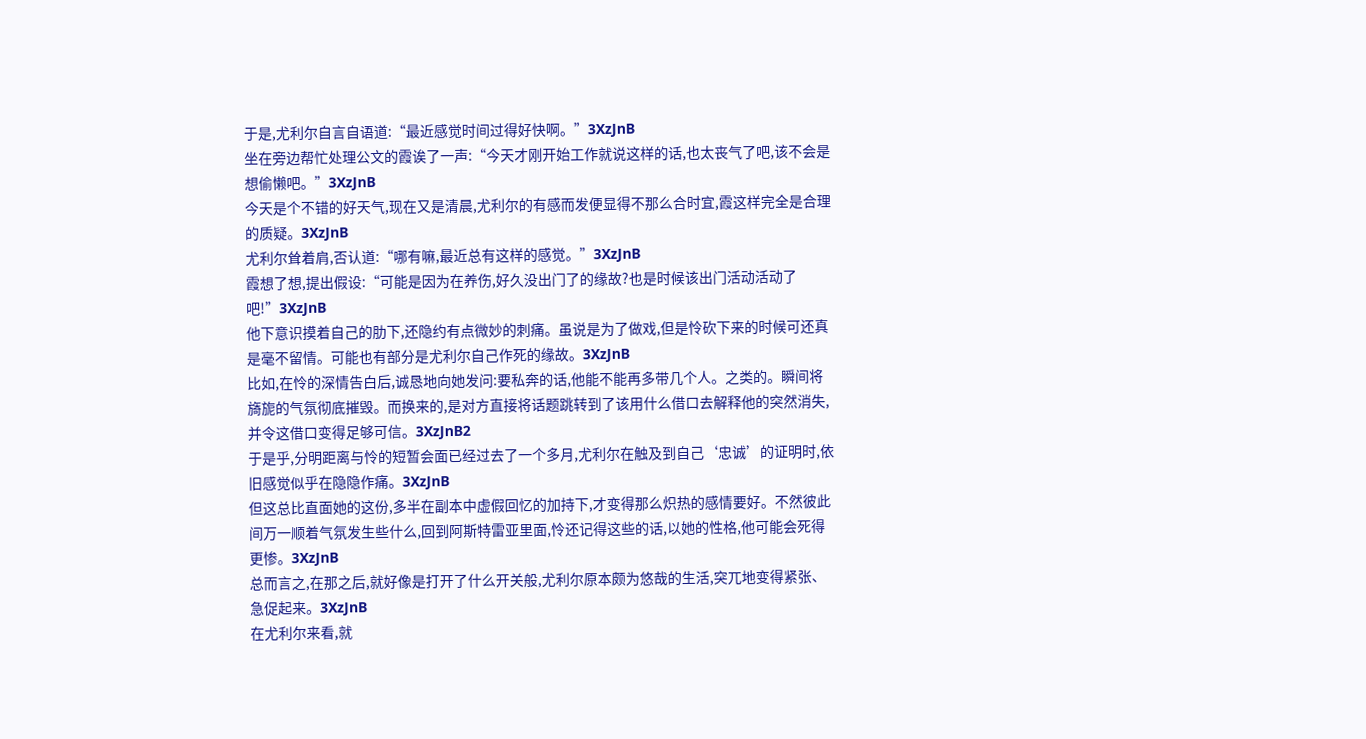于是,尤利尔自言自语道:“最近感觉时间过得好快啊。”3XzJnB
坐在旁边帮忙处理公文的霞诶了一声:“今天才刚开始工作就说这样的话,也太丧气了吧,该不会是想偷懒吧。”3XzJnB
今天是个不错的好天气,现在又是清晨,尤利尔的有感而发便显得不那么合时宜,霞这样完全是合理的质疑。3XzJnB
尤利尔耸着肩,否认道:“哪有嘛,最近总有这样的感觉。”3XzJnB
霞想了想,提出假设:“可能是因为在养伤,好久没出门了的缘故?也是时候该出门活动活动了吧!”3XzJnB
他下意识摸着自己的肋下,还隐约有点微妙的刺痛。虽说是为了做戏,但是怜砍下来的时候可还真是毫不留情。可能也有部分是尤利尔自己作死的缘故。3XzJnB
比如,在怜的深情告白后,诚恳地向她发问:要私奔的话,他能不能再多带几个人。之类的。瞬间将旖旎的气氛彻底摧毁。而换来的,是对方直接将话题跳转到了该用什么借口去解释他的突然消失,并令这借口变得足够可信。3XzJnB2
于是乎,分明距离与怜的短暂会面已经过去了一个多月,尤利尔在触及到自己‘忠诚’的证明时,依旧感觉似乎在隐隐作痛。3XzJnB
但这总比直面她的这份,多半在副本中虚假回忆的加持下,才变得那么炽热的感情要好。不然彼此间万一顺着气氛发生些什么,回到阿斯特雷亚里面,怜还记得这些的话,以她的性格,他可能会死得更惨。3XzJnB
总而言之,在那之后,就好像是打开了什么开关般,尤利尔原本颇为悠哉的生活,突兀地变得紧张、急促起来。3XzJnB
在尤利尔来看,就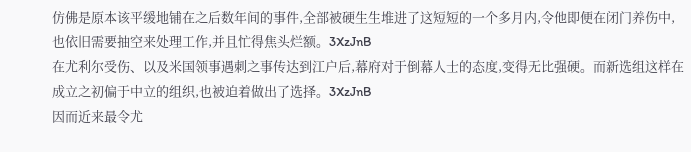仿佛是原本该平缓地铺在之后数年间的事件,全部被硬生生堆进了这短短的一个多月内,令他即便在闭门养伤中,也依旧需要抽空来处理工作,并且忙得焦头烂额。3XzJnB
在尤利尔受伤、以及米国领事遇刺之事传达到江户后,幕府对于倒幕人士的态度,变得无比强硬。而新选组这样在成立之初偏于中立的组织,也被迫着做出了选择。3XzJnB
因而近来最令尤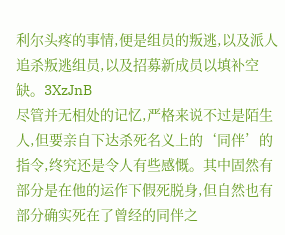利尔头疼的事情,便是组员的叛逃,以及派人追杀叛逃组员,以及招募新成员以填补空缺。3XzJnB
尽管并无相处的记忆,严格来说不过是陌生人,但要亲自下达杀死名义上的‘同伴’的指令,终究还是令人有些感慨。其中固然有部分是在他的运作下假死脱身,但自然也有部分确实死在了曾经的同伴之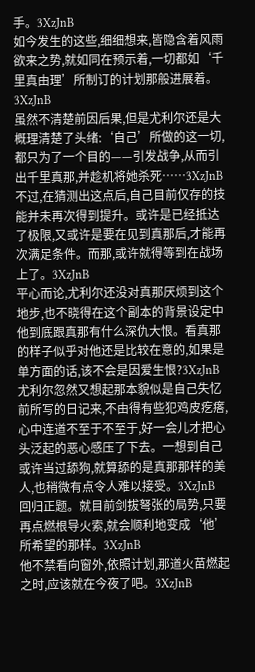手。3XzJnB
如今发生的这些,细细想来,皆隐含着风雨欲来之势,就如同在预示着,一切都如‘千里真由理’所制订的计划那般进展着。3XzJnB
虽然不清楚前因后果,但是尤利尔还是大概理清楚了头绪:‘自己’所做的这一切,都只为了一个目的——引发战争,从而引出千里真那,并趁机将她杀死……3XzJnB
不过,在猜测出这点后,自己目前仅存的技能并未再次得到提升。或许是已经抵达了极限,又或许是要在见到真那后,才能再次满足条件。而那,或许就得等到在战场上了。3XzJnB
平心而论,尤利尔还没对真那厌烦到这个地步,也不晓得在这个副本的背景设定中他到底跟真那有什么深仇大恨。看真那的样子似乎对他还是比较在意的,如果是单方面的话,该不会是因爱生恨?3XzJnB
尤利尔忽然又想起那本貌似是自己失忆前所写的日记来,不由得有些犯鸡皮疙瘩,心中连道不至于不至于,好一会儿才把心头泛起的恶心感压了下去。一想到自己或许当过舔狗,就算舔的是真那那样的美人,也稍微有点令人难以接受。3XzJnB
回归正题。就目前剑拔弩张的局势,只要再点燃根导火索,就会顺利地变成‘他’所希望的那样。3XzJnB
他不禁看向窗外,依照计划,那道火苗燃起之时,应该就在今夜了吧。3XzJnB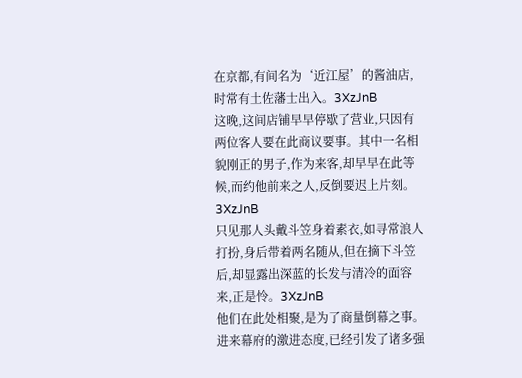在京都,有间名为‘近江屋’的酱油店,时常有土佐藩士出入。3XzJnB
这晚,这间店铺早早停歇了营业,只因有两位客人要在此商议要事。其中一名相貌刚正的男子,作为来客,却早早在此等候,而约他前来之人,反倒要迟上片刻。3XzJnB
只见那人头戴斗笠身着素衣,如寻常浪人打扮,身后带着两名随从,但在摘下斗笠后,却显露出深蓝的长发与清冷的面容来,正是怜。3XzJnB
他们在此处相聚,是为了商量倒幕之事。进来幕府的激进态度,已经引发了诸多强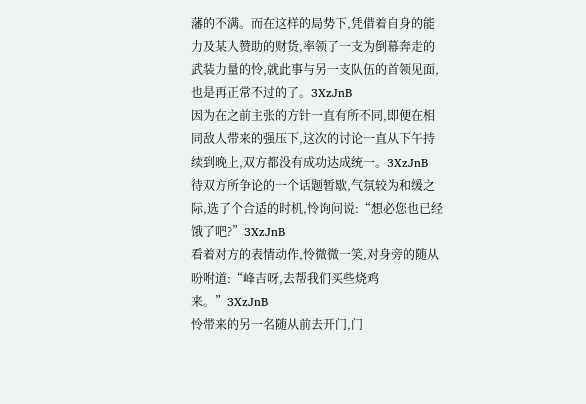藩的不满。而在这样的局势下,凭借着自身的能力及某人赞助的财货,率领了一支为倒幕奔走的武装力量的怜,就此事与另一支队伍的首领见面,也是再正常不过的了。3XzJnB
因为在之前主张的方针一直有所不同,即便在相同敌人带来的强压下,这次的讨论一直从下午持续到晚上,双方都没有成功达成统一。3XzJnB
待双方所争论的一个话题暂歇,气氛较为和缓之际,选了个合适的时机,怜询问说:“想必您也已经饿了吧?”3XzJnB
看着对方的表情动作,怜微微一笑,对身旁的随从吩咐道:“峰吉呀,去帮我们买些烧鸡来。”3XzJnB
怜带来的另一名随从前去开门,门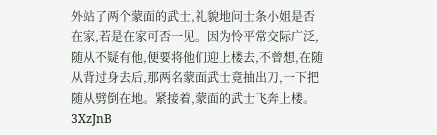外站了两个蒙面的武士,礼貌地问士条小姐是否在家,若是在家可否一见。因为怜平常交际广泛,随从不疑有他,便要将他们迎上楼去,不曾想,在随从背过身去后,那两名蒙面武士竟抽出刀,一下把随从劈倒在地。紧接着,蒙面的武士飞奔上楼。3XzJnB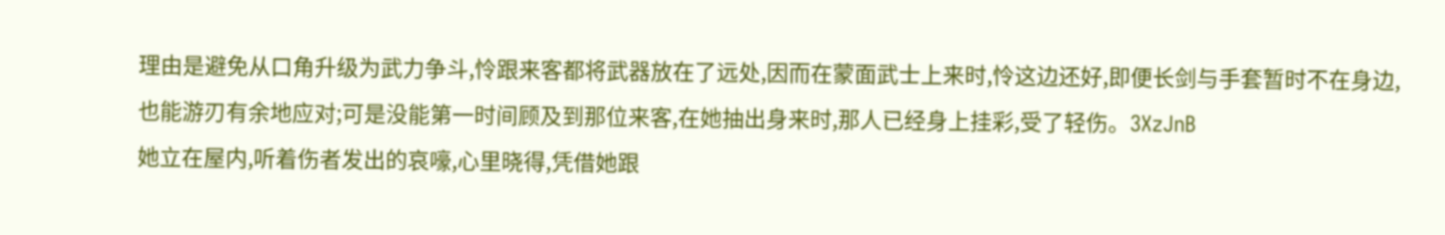理由是避免从口角升级为武力争斗,怜跟来客都将武器放在了远处,因而在蒙面武士上来时,怜这边还好,即便长剑与手套暂时不在身边,也能游刃有余地应对;可是没能第一时间顾及到那位来客,在她抽出身来时,那人已经身上挂彩,受了轻伤。3XzJnB
她立在屋内,听着伤者发出的哀嚎,心里晓得,凭借她跟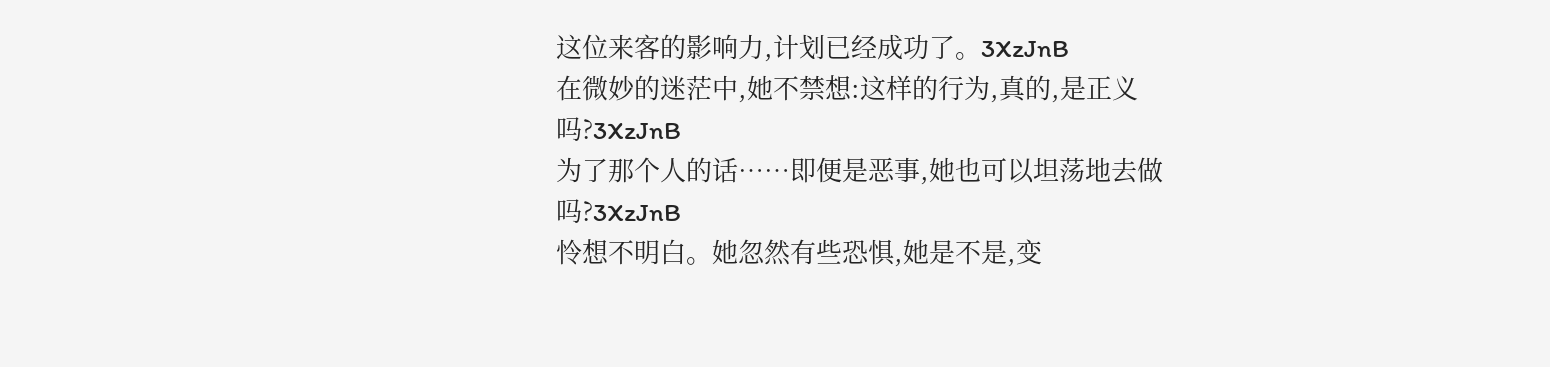这位来客的影响力,计划已经成功了。3XzJnB
在微妙的迷茫中,她不禁想:这样的行为,真的,是正义吗?3XzJnB
为了那个人的话……即便是恶事,她也可以坦荡地去做吗?3XzJnB
怜想不明白。她忽然有些恐惧,她是不是,变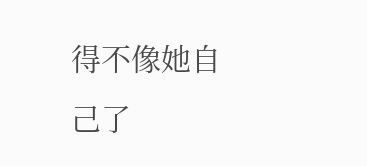得不像她自己了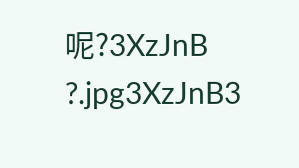呢?3XzJnB
?.jpg3XzJnB3